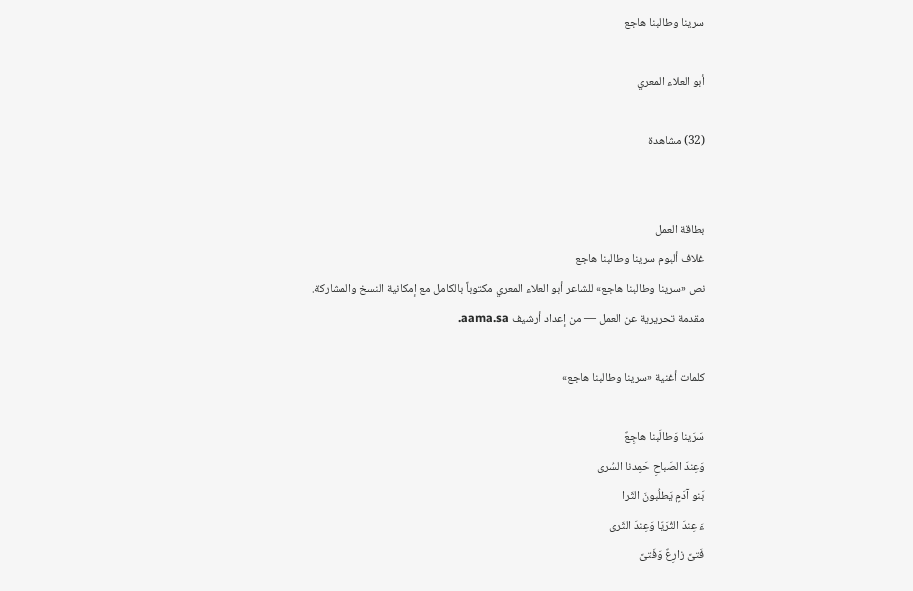سرينا وطالبنا هاجع

أبو العلاء المعري

(32) مشاهدة


بطاقة العمل
غلاف ألبوم سرينا وطالبنا هاجع
نص «سرينا وطالبنا هاجع» للشاعر أبو العلاء المعري مكتوباً بالكامل مع إمكانية النسخ والمشاركة.
مقدمة تحريرية عن العمل — من إعداد أرشيف aama.sa.

كلمات أغنية «سرينا وطالبنا هاجع»

سَرَينا وَطالَبنا هاجِعٌ
وَعِندَ الصَباحِ حَمِدنا السُرى
بَنو آدَمٍ يَطلُبونَ الثَرا
ءَ عِندَ الثُرَيّا وَعِندَ الثَرى
فَتىً زارِعٌ وَفَتىً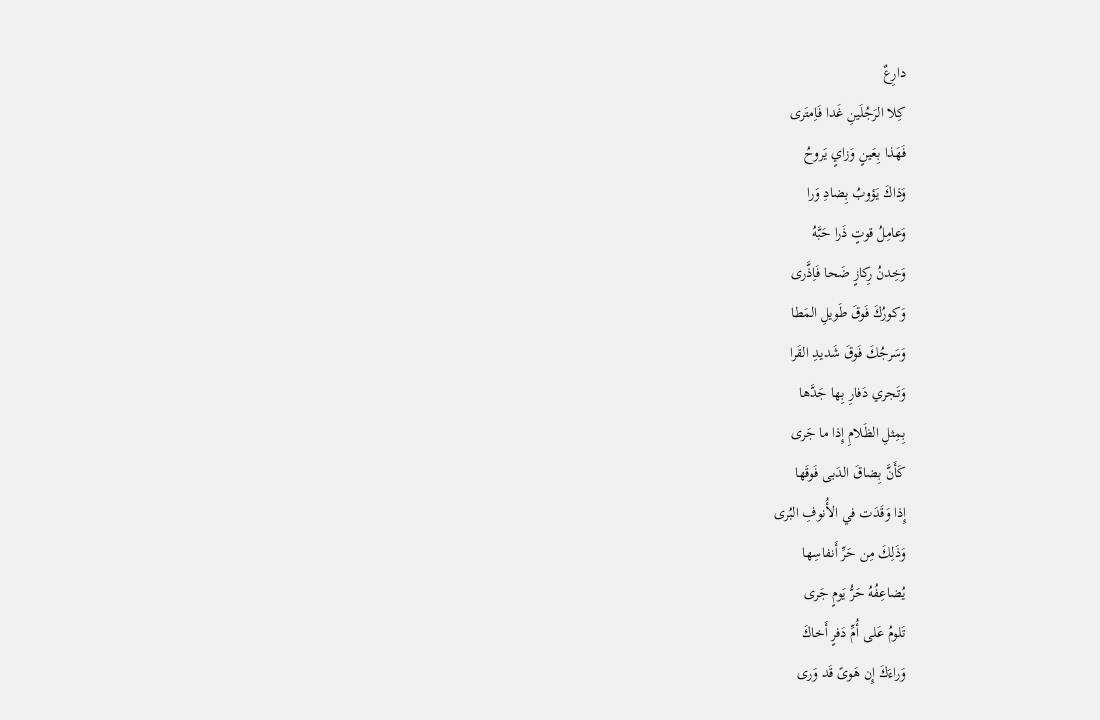دارِعٌ
كِلا الرَجُلَينِ غَدا فَاِمتَرى
فَهَذا بِعَينٍ وَزايٍ يَروحُ
وَذاكَ يَؤوبُ بِضادِ وَرا
وَعامِلُ قوتٍ ذَرا حَبَّهُ
وَخِدنُ رِكازٍ ضَحا فَاِذَّرى
وَكورُكَ فَوقَ طَويلِ المَطا
وَسَرجُكَ فَوقَ شَديدِ القَرا
وَتَجري دَفارِ بِها جَدَّها
بِمِثلِ الظَلامِ إِذا ما جَرى
كَأَنَّ بِضاقَ الدَبى فَوقَها
إِذا وَقَدَت في الأُنوفِ البُرى
وَذَلِكَ مِن حَرِّ أَنفاسِها
يُضاعِفُهُ حَرُّ يَومٍ جَرى
تَلومُ عَلى أُمِّ دَفرٍ أَخاكَ
وَراءَكَ إِن هَوىً قَد وَرى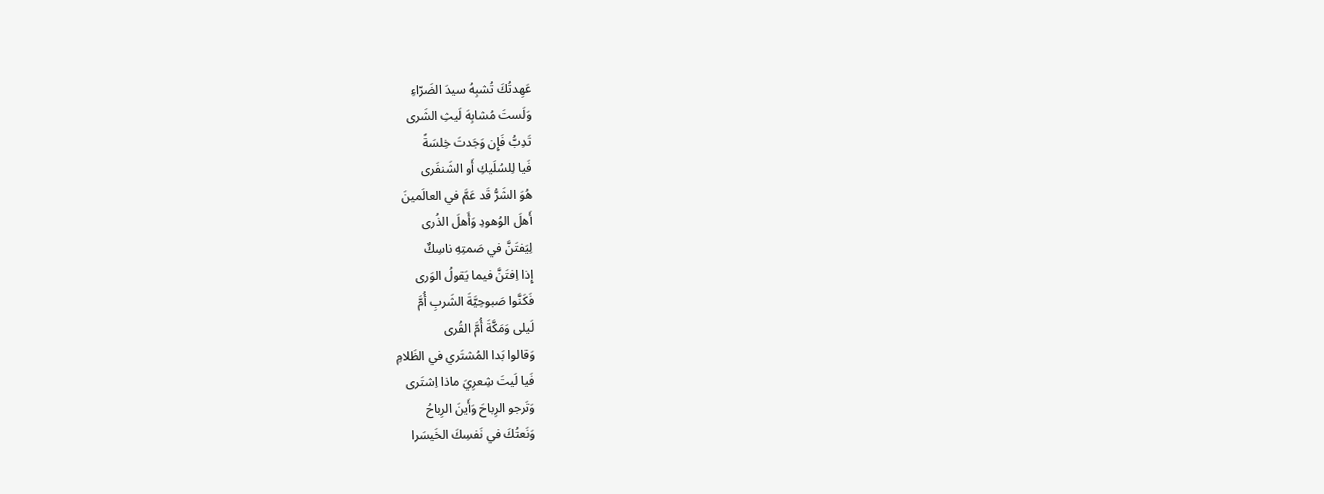عَهِدتُكَ تُشبِهُ سيدَ الضَرّاءِ
وَلَستَ مُشابِهَ لَيثِ الشَرى
تَدِبُّ فَإِن وَجَدتَ خِلسَةً
فَيا لِلسُلَيكِ أَو الشَنفَرى
هُوَ الشَرُّ قَد عَمَّ في العالَمينَ
أَهلَ الوُهودِ وَأَهلَ الذُرى
لِيَفتَنَّ في صَمتِهِ ناسِكٌ
إِذا اِفتَنَّ فيما يَقولُ الوَرى
فَكَنَّوا صَبوحِيَّةَ الشَربِ أُمَّ
لَيلى وَمَكَّةَ أُمَّ القُرى
وَقالوا بَدا المُشتَري في الظَلامِ
فَيا لَيتَ شِعرِيَ ماذا اِشتَرى
وَتَرجو الرِباحَ وَأَينَ الرِباحُ
وَنَعتُكَ في نَفسِكَ الخَيسَرا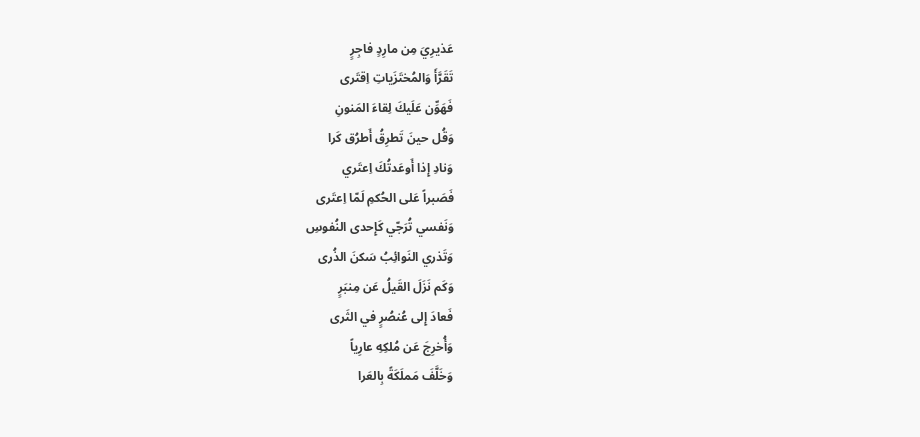عَذيرِيَ مِن مارِدٍ فاجِرٍ
تَقَرَّأَ وَالمُختَزَياتِ اِقتَرى
فَهَوِّن عَلَيكَ لِقاءَ المَنونِ
وَقُل حينَ تَطرِقُ أَطرُق كَرا
وَنادِ إِذا أَوعَدتُكَ اِعتَري
فَصَبراً عَلى الحُكمِ لَمّا اِعتَرى
وَنَفسي تُرَجّي كَإِحدى النُفوسِ
وَتَذري النَوائِبُ سَكنَ الذُرى
وَكَم نَزَلَ القَيلُ عَن مِنبَرٍ
فَعادَ إِلى عُنصُرٍ في الثَرى
وَأُخرِجَ عَن مُلكِهِ عارِياً
وَخَلَّفَ مَملَكَةً بِالعَرا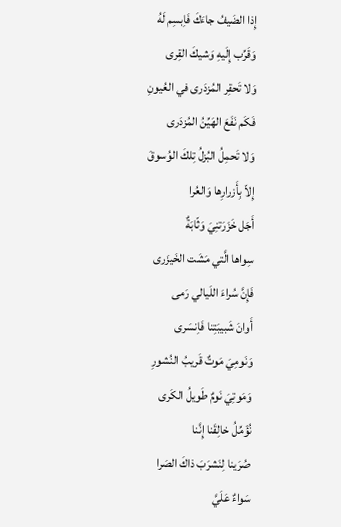إِذا الضَيفُ جاءَكَ فَاِبسِم لَهُ
وَقَرِّب إِلَيهِ وَشيكَ القِرى
وَلا تَحقِر المُزدَرى في العُيونِ
فَكَم نَفَعَ الهَيِّنُ المُزدَرى
وَلا تَحمِلُ البُزلُ تِلكَ الوُسوقَ
إِلاّ بِأَزرارِها وَالعُرا
أَجَل خَزَرَتنِيَ وَثّابَةٌ
سِواها الَّتي مَشَت الخَيزَرى
فَإِنَّ سُراءَ اللَيالي رَمى
أَوانَ شَبيبَتِنا فَاِنسَرى
وَنَومِيَ مَوتٌ قَريبُ النُشورِ
وَمَوتِيَ نَومٌ طَويلُ الكَرى
نُؤَمِّلُ خالِقَنا إِنَّنا
صُرَينا لِنَشرَبَ ذاكَ الصَرا
سَواءٌ عَلَيَّ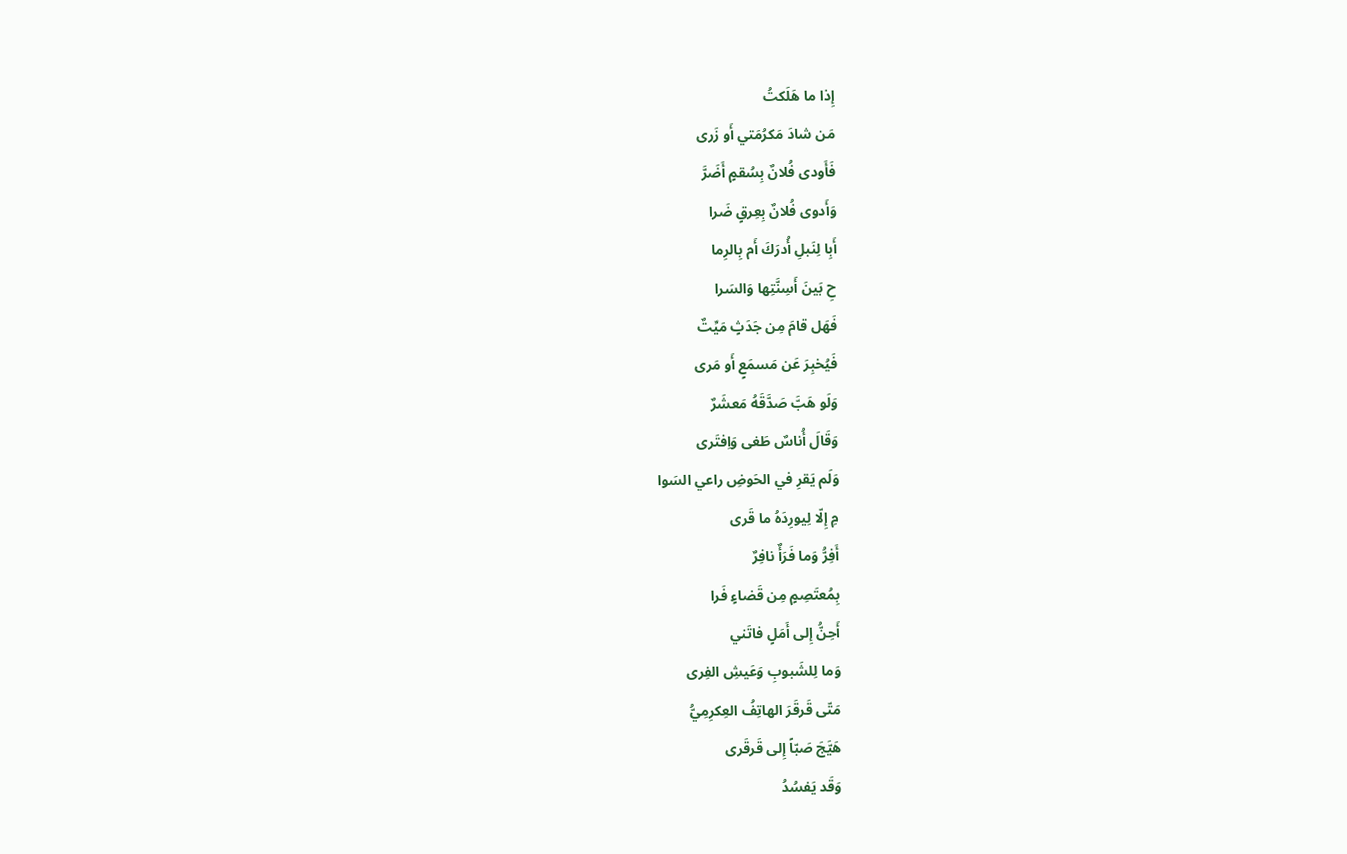إِذا ما هَلَكتُ
مَن شادَ مَكرُمَتي أَو زَرى
فَأَودى فُلانٌ بِسُقمٍ أَضَرَّ
وَأَدوى فُلانٌ بِعِرقٍ ضَرا
أَبِا لِنَبلِ أُدرَكَ أَم بِالرِما
حِ بَينَ أَسِنَّتِها وَالسَرا
فَهَل قامَ مِن جَدَثٍ مَيِّتٌ
فَيُخبِرَ عَن مَسمَعٍ أَو مَرى
وَلَو هَبَّ صَدَّقَهُ مَعشَرٌ
وَقَالَ أُناسٌ طَغى وَاِفتَرى
وَلَم يَقرِ في الحَوضِ راعي السَوا
مِ إِلّا لِيورِدَهُ ما قَرى
أَفِرُّ وَما فَرَأٌ نافِرٌ
بِمُعتَصِمٍ مِن قَضاءٍ فَرا
أَحِنُّ إِلى أَمَلٍ فاتَني
وَما لِلشَبوبِ وَعَيشِ الفِرى
مَتّى قَرقَرَ الهاتِفُ العِكرِمِيُّ
هَيَّجَ صَبّاً إِلى قَرقَرى
وَقَد يَفسُدُ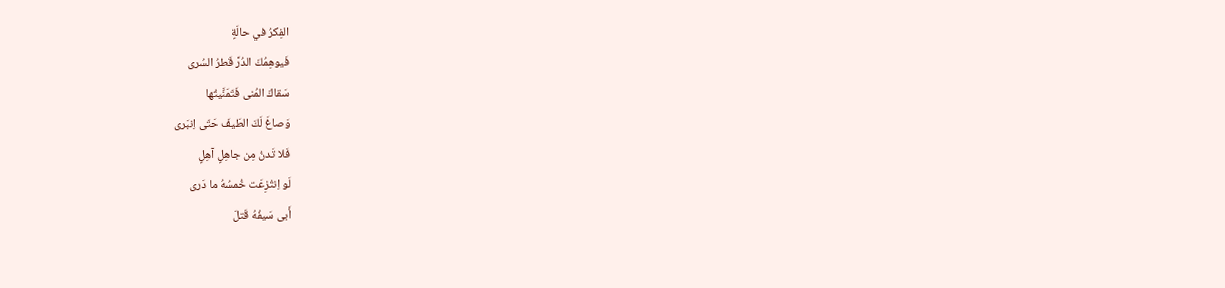الفِكرُ في حالَةٍ
فَيوهِمُكَ الدُرَّ قَطرُ السُرى
سَقاكَ المُنى فَتَمَنَّيتُها
وَصاغَ لَكَ الطَيفَ حَتّى اِنبَرى
فَلا تَدنُ مِن جاهِلٍ آهِلٍ
لَو اِنتُزِعَت خُمسُهُ ما دَرى
أَبى سَيفُهُ قَتلَ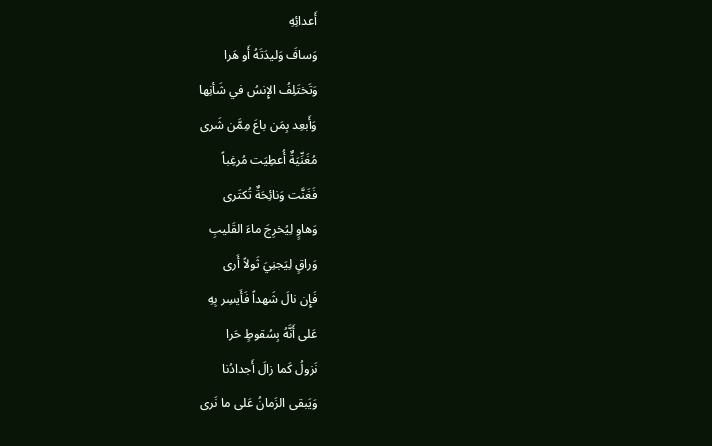أَعدائِهِ
وَسافَ وَليدَتَهُ أَو هَرا
وَتَختَلِفُ الإِنسُ في شَأنِها
وَأَبعِد بِمَن باعَ مِمَّن شَرى
مُغَنِّيَةٌ أُعطِيَت مُرغِباً
فَغَنَّت وَنائِحَةٌ تُكتَرى
وَهاوٍ لِيُخرِجَ ماءَ القَليبِ
وَراقٍ لِيَجنِيَ ثَولاً أَرى
فَإِن نالَ شَهداً فَأَيسِر بِهِ
عَلى أَنَّهُ بِسُقوطٍ حَرا
نَزولُ كَما زالَ أَجدادُنا
وَيَبقى الزَمانُ عَلى ما نَرى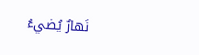نَهارٌ يُضيءُ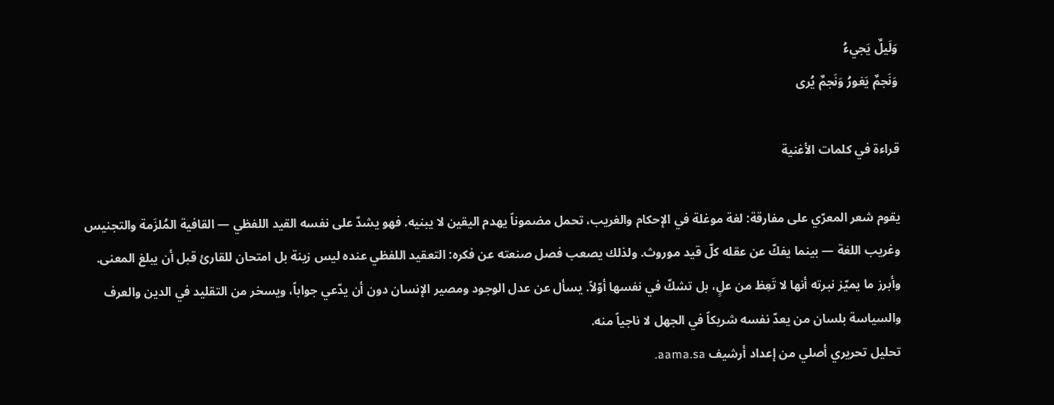وَلَيلٌ يَجيءُ
وَنَجمٌ يَغورُ وَنَجمٌ يُرى

قراءة في كلمات الأغنية

يقوم شعر المعرّي على مفارقة: لغة موغلة في الإحكام والغريب، تحمل مضموناً يهدم اليقين لا يبنيه. فهو يشدّ على نفسه القيد اللفظي — القافية المُلزَمة والتجنيس وغريب اللغة — بينما يفكّ عن عقله كلّ قيد موروث. ولذلك يصعب فصل صنعته عن فكره: التعقيد اللفظي عنده ليس زينة بل امتحان للقارئ قبل أن يبلغ المعنى.
وأبرز ما يميّز نبرته أنها لا تَعِظ من علٍ، بل تشكّ في نفسها أوّلاً. يسأل عن عدل الوجود ومصير الإنسان دون أن يدّعي جواباً، ويسخر من التقليد في الدين والعرف والسياسة بلسان من يعدّ نفسه شريكاً في الجهل لا ناجياً منه.
تحليل تحريري أصلي من إعداد أرشيف aama.sa.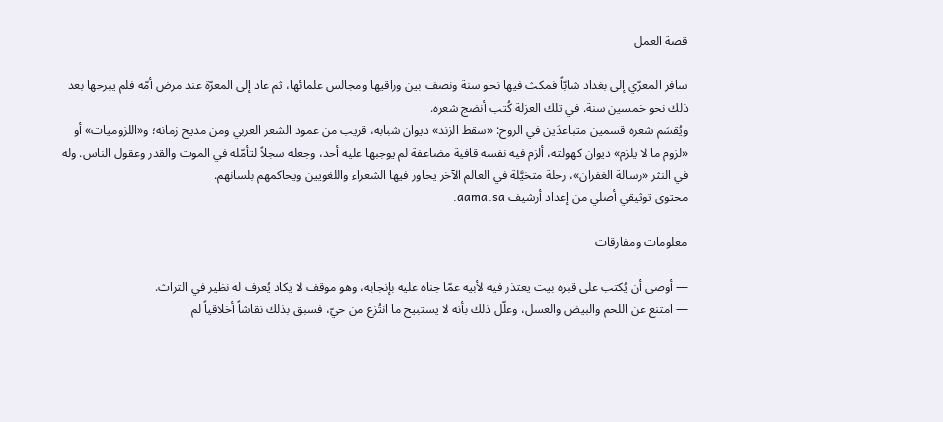قصة العمل

سافر المعرّي إلى بغداد شابّاً فمكث فيها نحو سنة ونصف بين وراقيها ومجالس علمائها، ثم عاد إلى المعرّة عند مرض أمّه فلم يبرحها بعد ذلك نحو خمسين سنة. في تلك العزلة كُتب أنضج شعره.
ويُقسَم شعره قسمين متباعدَين في الروح: «سقط الزند» ديوان شبابه، قريب من عمود الشعر العربي ومن مديح زمانه؛ و«اللزوميات» أو «لزوم ما لا يلزم» ديوان كهولته، ألزم فيه نفسه قافية مضاعفة لم يوجبها عليه أحد، وجعله سجلاً لتأمّله في الموت والقدر وعقول الناس. وله في النثر «رسالة الغفران»، رحلة متخيَّلة في العالم الآخر يحاور فيها الشعراء واللغويين ويحاكمهم بلسانهم.
محتوى توثيقي أصلي من إعداد أرشيف aama.sa.

معلومات ومفارقات

— أوصى أن يُكتب على قبره بيت يعتذر فيه لأبيه عمّا جناه عليه بإنجابه، وهو موقف لا يكاد يُعرف له نظير في التراث.
— امتنع عن اللحم والبيض والعسل، وعلّل ذلك بأنه لا يستبيح ما انتُزع من حيّ، فسبق بذلك نقاشاً أخلاقياً لم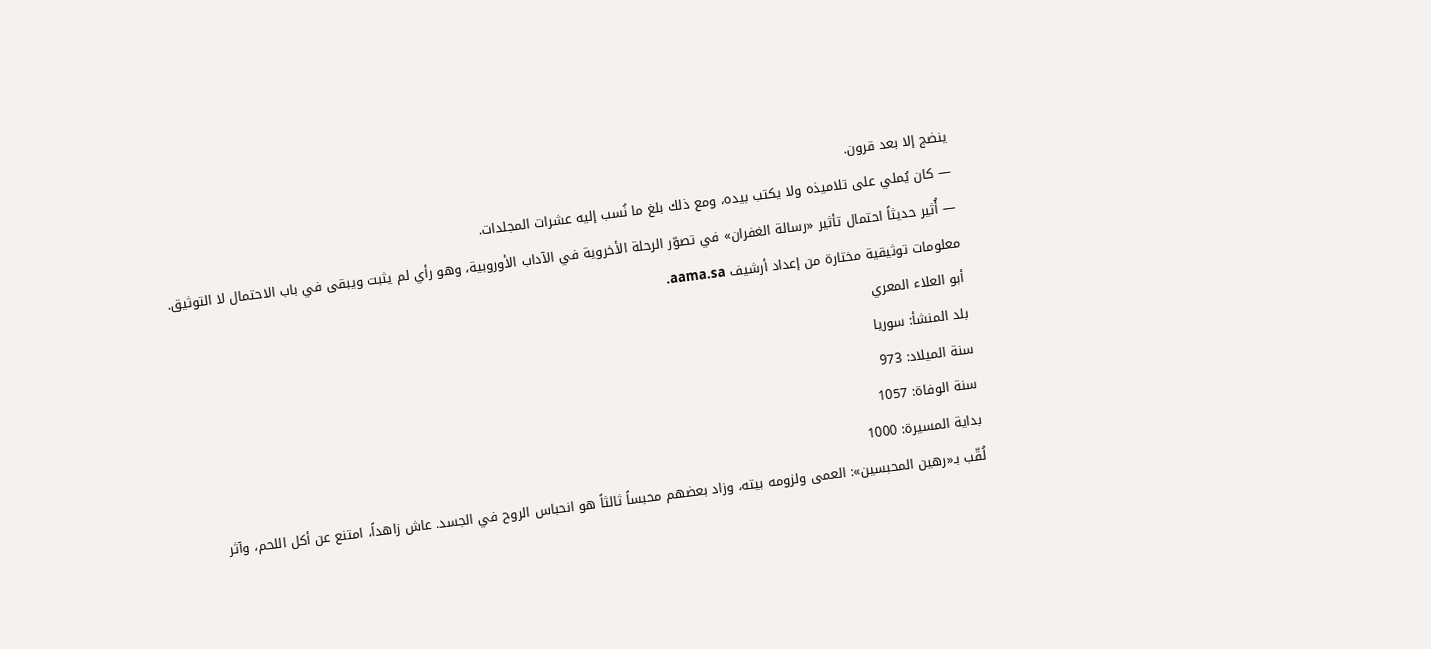ينضج إلا بعد قرون.
— كان يُملي على تلاميذه ولا يكتب بيده، ومع ذلك بلغ ما نُسب إليه عشرات المجلدات.
— أُثير حديثاً احتمال تأثير «رسالة الغفران» في تصوّر الرحلة الأخروية في الآداب الأوروبية، وهو رأي لم يثبت ويبقى في باب الاحتمال لا التوثيق.
معلومات توثيقية مختارة من إعداد أرشيف aama.sa.
أبو العلاء المعري
بلد المنشأ: سوريا
سنة الميلاد: 973
سنة الوفاة: 1057
بداية المسيرة: 1000
لُقّب بـ«رهين المحبسين»: العمى ولزومه بيته، وزاد بعضهم محبساً ثالثاً هو انحباس الروح في الجسد. عاش زاهداً، امتنع عن أكل اللحم، وآثر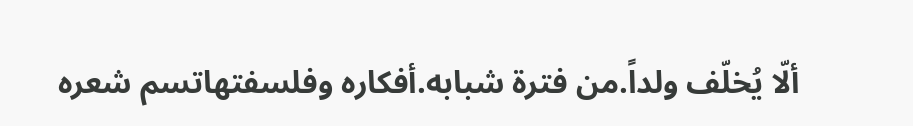ألّا يُخلّف ولداً.من فترة شبابه.أفكاره وفلسفتهاتسم شعره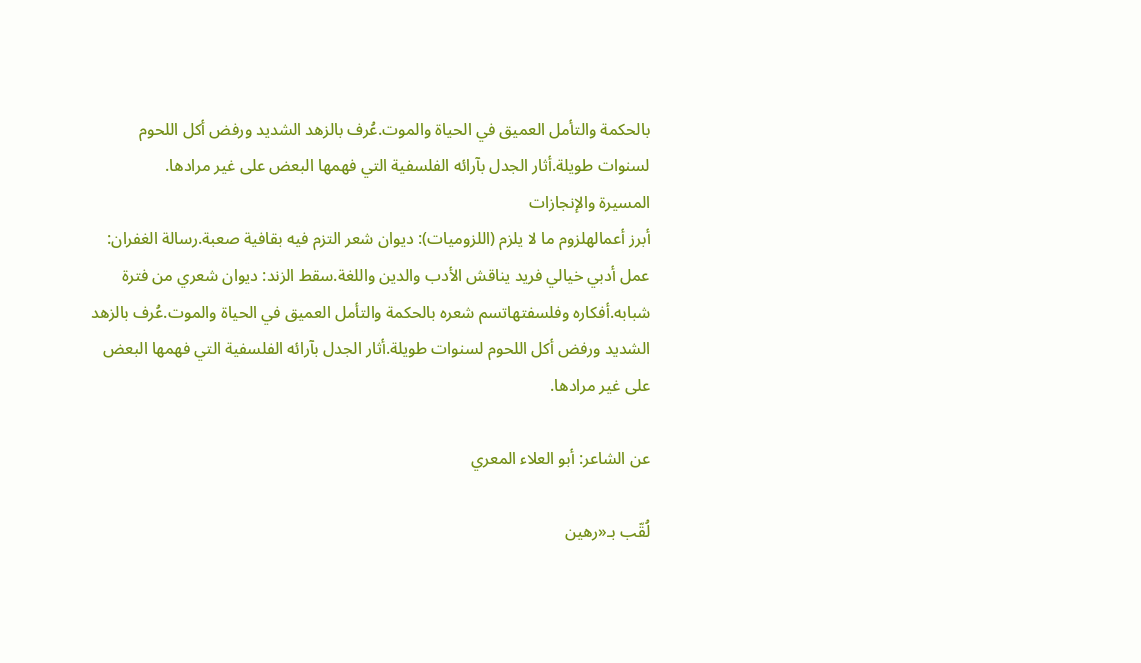بالحكمة والتأمل العميق في الحياة والموت.عُرف بالزهد الشديد ورفض أكل اللحوم لسنوات طويلة.أثار الجدل بآرائه الفلسفية التي فهمها البعض على غير مرادها.
المسيرة والإنجازات
أبرز أعمالهلزوم ما لا يلزم (اللزوميات): ديوان شعر التزم فيه بقافية صعبة.رسالة الغفران: عمل أدبي خيالي فريد يناقش الأدب والدين واللغة.سقط الزند: ديوان شعري من فترة شبابه.أفكاره وفلسفتهاتسم شعره بالحكمة والتأمل العميق في الحياة والموت.عُرف بالزهد الشديد ورفض أكل اللحوم لسنوات طويلة.أثار الجدل بآرائه الفلسفية التي فهمها البعض على غير مرادها.

عن الشاعر: أبو العلاء المعري

لُقّب بـ«رهين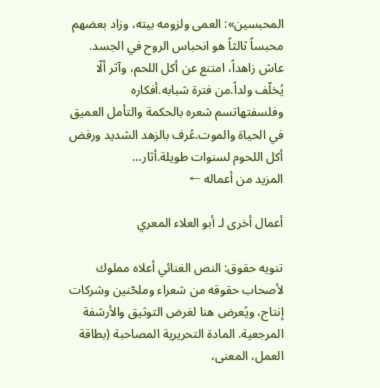المحبسين»: العمى ولزومه بيته، وزاد بعضهم محبساً ثالثاً هو انحباس الروح في الجسد. عاش زاهداً، امتنع عن أكل اللحم، وآثر ألّا يُخلّف ولداً.من فترة شبابه.أفكاره وفلسفتهاتسم شعره بالحكمة والتأمل العميق في الحياة والموت.عُرف بالزهد الشديد ورفض أكل اللحوم لسنوات طويلة.أثار…
المزيد من أعماله ←

أعمال أخرى لـ أبو العلاء المعري

تنويه حقوق: النص الغنائي أعلاه مملوك لأصحاب حقوقه من شعراء وملحّنين وشركات إنتاج، ويُعرض هنا لغرض التوثيق والأرشفة المرجعية. المادة التحريرية المصاحبة (بطاقة العمل، المعنى،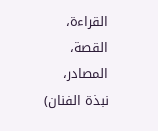القراءة، القصة، المصادر، نبذة الفنان)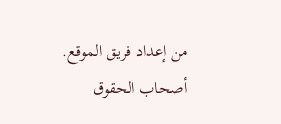من إعداد فريق الموقع. أصحاب الحقوق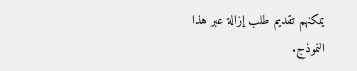يمكنهم تقديم طلب إزالة عبر هذا النموذج.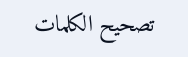تصحيح الكلمات